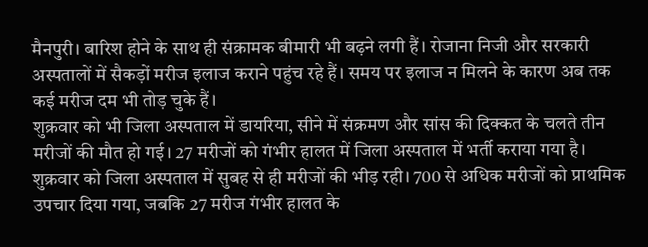मैनपुरी। बारिश होने के साथ ही संक्रामक बीमारी भी बढ़ने लगी हैं। रोजाना निजी और सरकारी अस्पतालों में सैकड़ों मरीज इलाज कराने पहुंच रहे हैं। समय पर इलाज न मिलने के कारण अब तक कई मरीज दम भी तोड़ चुके हैं।
शुक्रवार को भी जिला अस्पताल में डायरिया, सीने में संक्रमण और सांस की दिक्कत के चलते तीन मरीजों की मौत हो गई। 27 मरीजों को गंभीर हालत में जिला अस्पताल में भर्ती कराया गया है।
शुक्रवार को जिला अस्पताल में सुबह से ही मरीजों की भीड़ रही। 700 से अधिक मरीजों को प्राथमिक उपचार दिया गया, जबकि 27 मरीज गंभीर हालत के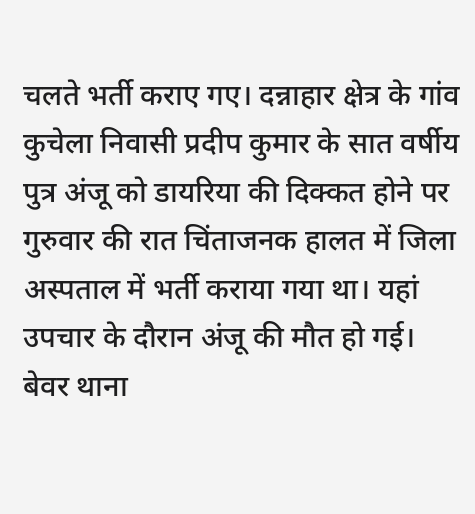चलते भर्ती कराए गए। दन्नाहार क्षेत्र के गांव कुचेला निवासी प्रदीप कुमार के सात वर्षीय पुत्र अंजू को डायरिया की दिक्कत होने पर गुरुवार की रात चिंताजनक हालत में जिला अस्पताल में भर्ती कराया गया था। यहां उपचार के दौरान अंजू की मौत हो गई।
बेवर थाना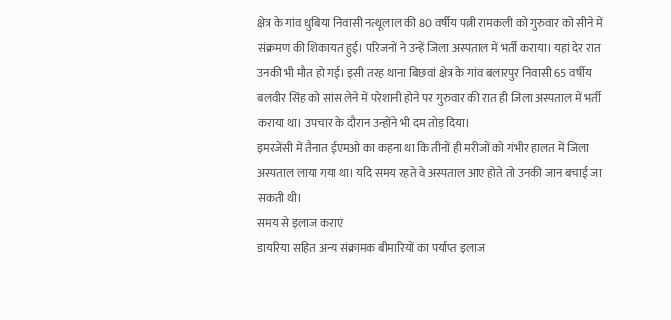क्षेत्र के गांव धुबिया निवासी नत्थूलाल की 80 वर्षीय पत्नी रामकली को गुरुवार को सीने में संक्रमण की शिकायत हुई। परिजनों ने उन्हें जिला अस्पताल में भर्ती कराया। यहां देर रात उनकी भी मौत हो गई। इसी तरह थाना बिछवां क्षेत्र के गांव बलारपुर निवासी 65 वर्षीय बलवीर सिंह को सांस लेने में परेशानी होने पर गुरुवार की रात ही जिला अस्पताल में भर्ती कराया था। उपचार के दौरान उन्होंने भी दम तोड़ दिया।
इमरजेंसी में तैनात ईएमओ का कहना था कि तीनों ही मरीजों को गंभीर हालत में जिला अस्पताल लाया गया था। यदि समय रहते वे अस्पताल आए होते तो उनकी जान बचाई जा सकती थी।
समय से इलाज कराएं
डायरिया सहित अन्य संक्रामक बीमारियों का पर्याप्त इलाज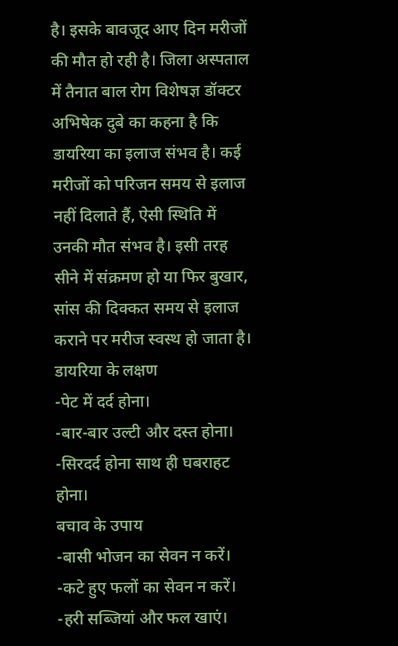है। इसके बावजूद आए दिन मरीजों की मौत हो रही है। जिला अस्पताल में तैनात बाल रोग विशेषज्ञ डॉक्टर अभिषेक दुबे का कहना है कि डायरिया का इलाज संभव है। कई मरीजों को परिजन समय से इलाज नहीं दिलाते हैं, ऐसी स्थिति में उनकी मौत संभव है। इसी तरह सीने में संक्रमण हो या फिर बुखार, सांस की दिक्कत समय से इलाज कराने पर मरीज स्वस्थ हो जाता है।
डायरिया के लक्षण
-पेट में दर्द होना।
-बार-बार उल्टी और दस्त होना।
-सिरदर्द होना साथ ही घबराहट होना।
बचाव के उपाय
-बासी भोजन का सेवन न करें।
-कटे हुए फलों का सेवन न करें।
-हरी सब्जियां और फल खाएं।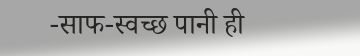-साफ-स्वच्छ पानी ही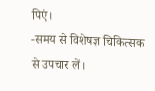पिएं।
-समय से विशेषज्ञ चिकित्सक से उपचार लें।